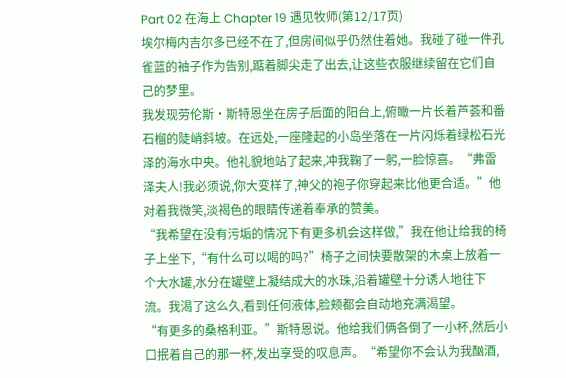Part 02 在海上 Chapter 19 遇见牧师(第12/17页)
埃尔梅内吉尔多已经不在了,但房间似乎仍然住着她。我碰了碰一件孔雀蓝的袖子作为告别,踮着脚尖走了出去,让这些衣服继续留在它们自己的梦里。
我发现劳伦斯·斯特恩坐在房子后面的阳台上,俯瞰一片长着芦荟和番石榴的陡峭斜坡。在远处,一座隆起的小岛坐落在一片闪烁着绿松石光泽的海水中央。他礼貌地站了起来,冲我鞠了一躬,一脸惊喜。“弗雷泽夫人!我必须说,你大变样了,神父的袍子你穿起来比他更合适。”他对着我微笑,淡褐色的眼睛传递着奉承的赞美。
“我希望在没有污垢的情况下有更多机会这样做,”我在他让给我的椅子上坐下,“有什么可以喝的吗?”椅子之间快要散架的木桌上放着一个大水罐,水分在罐壁上凝结成大的水珠,沿着罐壁十分诱人地往下流。我渴了这么久,看到任何液体,脸颊都会自动地充满渴望。
“有更多的桑格利亚。”斯特恩说。他给我们俩各倒了一小杯,然后小口抿着自己的那一杯,发出享受的叹息声。“希望你不会认为我酗酒,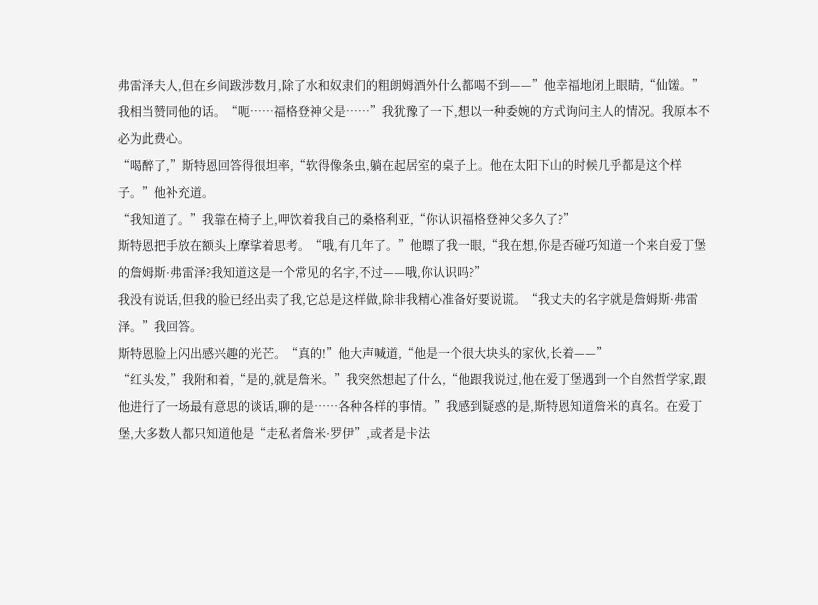弗雷泽夫人,但在乡间跋涉数月,除了水和奴隶们的粗朗姆酒外什么都喝不到——”他幸福地闭上眼睛,“仙馐。”
我相当赞同他的话。“呃……福格登神父是……”我犹豫了一下,想以一种委婉的方式询问主人的情况。我原本不必为此费心。
“喝醉了,”斯特恩回答得很坦率,“软得像条虫,躺在起居室的桌子上。他在太阳下山的时候几乎都是这个样子。”他补充道。
“我知道了。”我靠在椅子上,呷饮着我自己的桑格利亚,“你认识福格登神父多久了?”
斯特恩把手放在额头上摩挲着思考。“哦,有几年了。”他瞟了我一眼,“我在想,你是否碰巧知道一个来自爱丁堡的詹姆斯·弗雷泽?我知道这是一个常见的名字,不过——哦,你认识吗?”
我没有说话,但我的脸已经出卖了我,它总是这样做,除非我精心准备好要说谎。“我丈夫的名字就是詹姆斯·弗雷泽。”我回答。
斯特恩脸上闪出感兴趣的光芒。“真的!”他大声喊道,“他是一个很大块头的家伙,长着——”
“红头发,”我附和着,“是的,就是詹米。”我突然想起了什么,“他跟我说过,他在爱丁堡遇到一个自然哲学家,跟他进行了一场最有意思的谈话,聊的是……各种各样的事情。”我感到疑惑的是,斯特恩知道詹米的真名。在爱丁堡,大多数人都只知道他是“走私者詹米·罗伊”,或者是卡法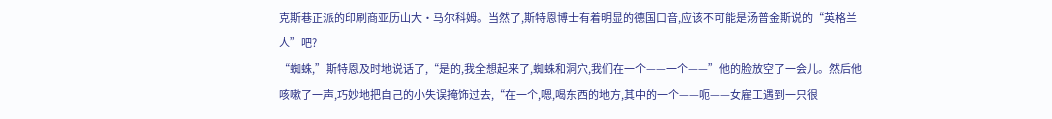克斯巷正派的印刷商亚历山大·马尔科姆。当然了,斯特恩博士有着明显的德国口音,应该不可能是汤普金斯说的“英格兰人”吧?
“蜘蛛,”斯特恩及时地说话了,“是的,我全想起来了,蜘蛛和洞穴,我们在一个——一个——”他的脸放空了一会儿。然后他咳嗽了一声,巧妙地把自己的小失误掩饰过去,“在一个,嗯,喝东西的地方,其中的一个——呃——女雇工遇到一只很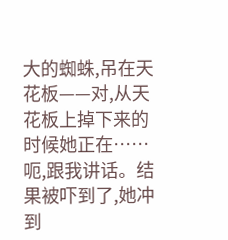大的蜘蛛,吊在天花板——对,从天花板上掉下来的时候她正在……呃,跟我讲话。结果被吓到了,她冲到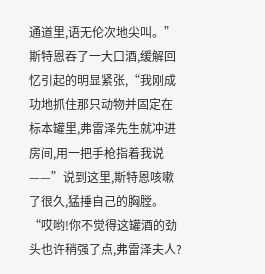通道里,语无伦次地尖叫。”斯特恩吞了一大口酒,缓解回忆引起的明显紧张,“我刚成功地抓住那只动物并固定在标本罐里,弗雷泽先生就冲进房间,用一把手枪指着我说——”说到这里,斯特恩咳嗽了很久,猛捶自己的胸膛。
“哎哟!你不觉得这罐酒的劲头也许稍强了点,弗雷泽夫人?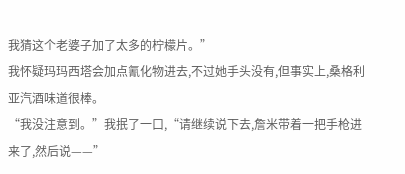我猜这个老婆子加了太多的柠檬片。”
我怀疑玛玛西塔会加点氰化物进去,不过她手头没有,但事实上,桑格利亚汽酒味道很棒。
“我没注意到。”我抿了一口,“请继续说下去,詹米带着一把手枪进来了,然后说——”